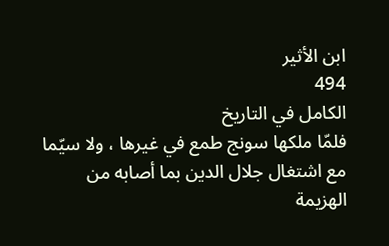ابن الأثير
494
الكامل في التاريخ
فلمّا ملكها سونج طمع في غيرها ، ولا سيّما مع اشتغال جلال الدين بما أصابه من الهزيمة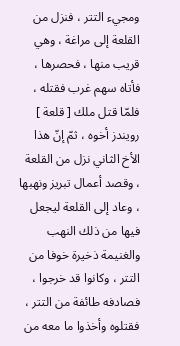ومجيء التتر ، فنزل من القلعة إلى مراغة ، وهي قريب منها ، فحصرها ، فأتاه سهم غرب فقتله ، فلمّا قتل ملك [ قلعة ] رويندز أخوه ، ثمّ إنّ هذا الأخ الثاني نزل من القلعة ، وقصد أعمال تبريز ونهبها ، وعاد إلى القلعة ليجعل فيها من ذلك النهب والغنيمة ذخيرة خوفا من التتر ، وكانوا قد خرجوا ، فصادفه طائفة من التتر ، فقتلوه وأخذوا ما معه من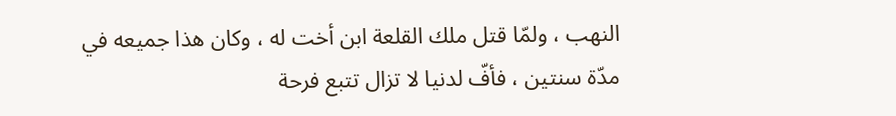النهب ، ولمّا قتل ملك القلعة ابن أخت له ، وكان هذا جميعه في مدّة سنتين ، فأفّ لدنيا لا تزال تتبع فرحة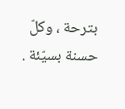بترحة ، وكلّ حسنة بسيّئة .